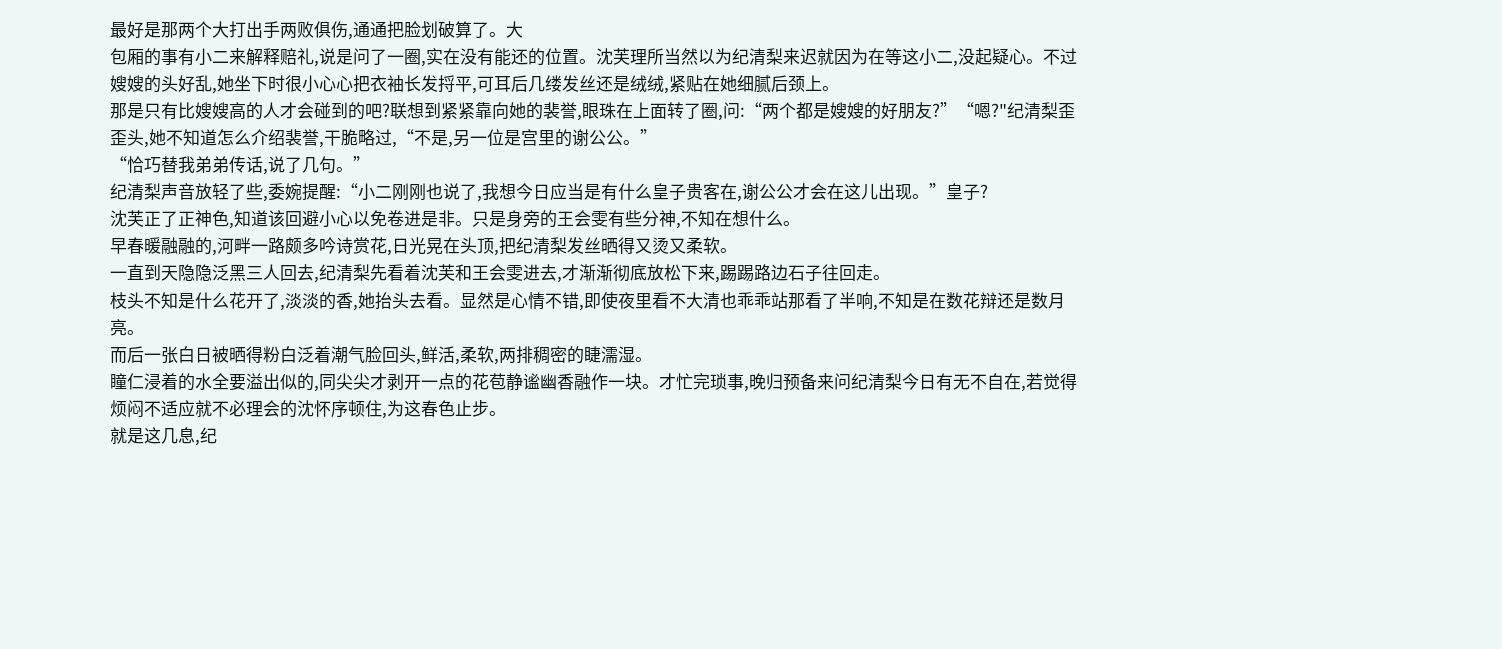最好是那两个大打出手两败俱伤,通通把脸划破算了。大
包厢的事有小二来解释赔礼,说是问了一圈,实在没有能还的位置。沈芙理所当然以为纪清梨来迟就因为在等这小二,没起疑心。不过嫂嫂的头好乱,她坐下时很小心心把衣袖长发捋平,可耳后几缕发丝还是绒绒,紧贴在她细腻后颈上。
那是只有比嫂嫂高的人才会碰到的吧?联想到紧紧靠向她的裴誉,眼珠在上面转了圈,问:“两个都是嫂嫂的好朋友?”“嗯?"纪清梨歪歪头,她不知道怎么介绍裴誉,干脆略过,“不是,另一位是宫里的谢公公。”
“恰巧替我弟弟传话,说了几句。”
纪清梨声音放轻了些,委婉提醒:“小二刚刚也说了,我想今日应当是有什么皇子贵客在,谢公公才会在这儿出现。”皇子?
沈芙正了正神色,知道该回避小心以免卷进是非。只是身旁的王会雯有些分神,不知在想什么。
早春暖融融的,河畔一路颇多吟诗赏花,日光晃在头顶,把纪清梨发丝晒得又烫又柔软。
一直到天隐隐泛黑三人回去,纪清梨先看着沈芙和王会雯进去,才渐渐彻底放松下来,踢踢路边石子往回走。
枝头不知是什么花开了,淡淡的香,她抬头去看。显然是心情不错,即使夜里看不大清也乖乖站那看了半响,不知是在数花辩还是数月亮。
而后一张白日被晒得粉白泛着潮气脸回头,鲜活,柔软,两排稠密的睫濡湿。
瞳仁浸着的水全要溢出似的,同尖尖才剥开一点的花苞静谧幽香融作一块。才忙完琐事,晚归预备来问纪清梨今日有无不自在,若觉得烦闷不适应就不必理会的沈怀序顿住,为这春色止步。
就是这几息,纪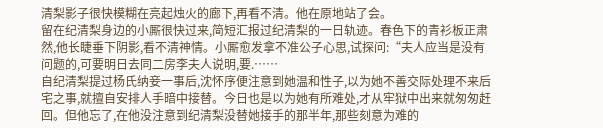清梨影子很快模糊在亮起烛火的廊下,再看不清。他在原地站了会。
留在纪清梨身边的小厮很快过来,简短汇报过纪清梨的一日轨迹。春色下的青衫板正肃然,他长睫垂下阴影,看不清神情。小厮愈发拿不准公子心思,试探问:“夫人应当是没有问题的,可要明日去同二房李夫人说明,要.……
自纪清梨提过杨氏纳妾一事后,沈怀序便注意到她温和性子,以为她不善交际处理不来后宅之事,就擅自安排人手暗中接替。今日也是以为她有所难处,才从牢狱中出来就匆匆赶回。但他忘了,在他没注意到纪清梨没替她接手的那半年,那些刻意为难的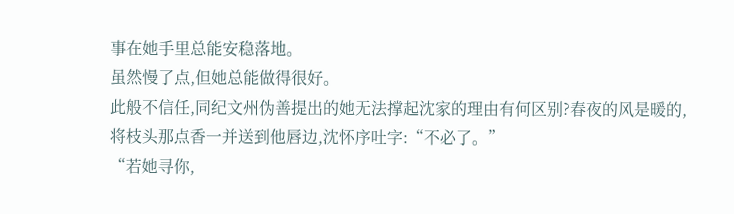事在她手里总能安稳落地。
虽然慢了点,但她总能做得很好。
此般不信任,同纪文州伪善提出的她无法撑起沈家的理由有何区别?春夜的风是暖的,将枝头那点香一并送到他唇边,沈怀序吐字:“不必了。”
“若她寻你,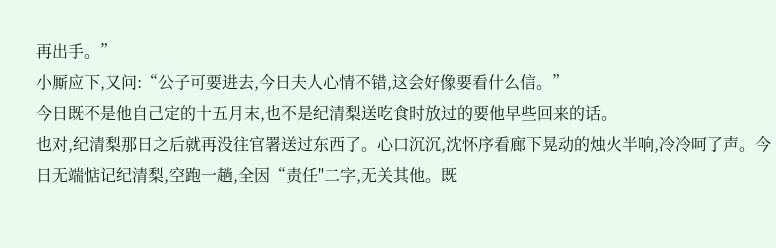再出手。”
小厮应下,又问:“公子可要进去,今日夫人心情不错,这会好像要看什么信。”
今日既不是他自己定的十五月末,也不是纪清梨送吃食时放过的要他早些回来的话。
也对,纪清梨那日之后就再没往官署送过东西了。心口沉沉,沈怀序看廊下晃动的烛火半响,冷冷呵了声。今日无端惦记纪清梨,空跑一趟,全因“责任"二字,无关其他。既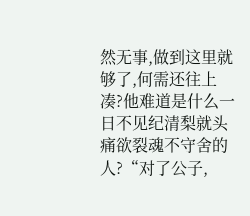然无事,做到这里就够了,何需还往上凑?他难道是什么一日不见纪清梨就头痛欲裂魂不守舍的人?“对了公子,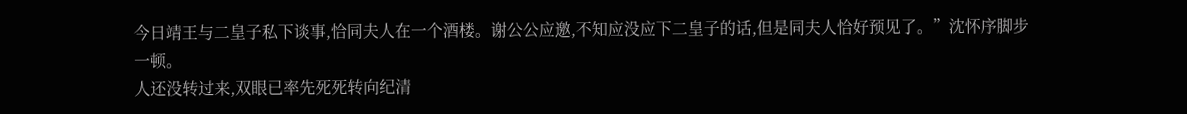今日靖王与二皇子私下谈事,恰同夫人在一个酒楼。谢公公应邀,不知应没应下二皇子的话,但是同夫人恰好预见了。”沈怀序脚步一顿。
人还没转过来,双眼已率先死死转向纪清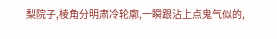梨院子,棱角分明肃冷轮廓,一瞬跟沾上点鬼气似的,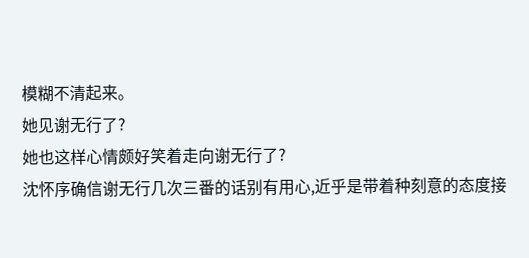模糊不清起来。
她见谢无行了?
她也这样心情颇好笑着走向谢无行了?
沈怀序确信谢无行几次三番的话别有用心,近乎是带着种刻意的态度接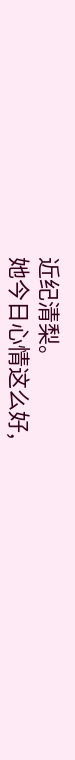近纪清梨。
她今日心情这么好,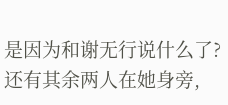是因为和谢无行说什么了?还有其余两人在她身旁,